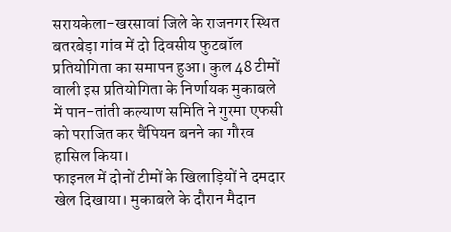सरायकेला-खरसावां जिले के राजनगर स्थित बतरबेड़ा गांव में दो दिवसीय फुटबॉल प्रतियोगिता का समापन हुआ। कुल 48 टीमों वाली इस प्रतियोगिता के निर्णायक मुकाबले में पान-तांती कल्याण समिति ने गुरमा एफसी को पराजित कर चैंपियन बनने का गौरव हासिल किया।
फाइनल में दोनों टीमों के खिलाड़ियों ने दमदार खेल दिखाया। मुकाबले के दौरान मैदान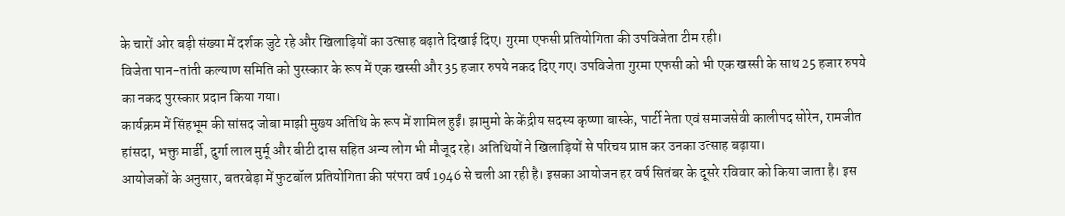के चारों ओर बड़ी संख्या में दर्शक जुटे रहे और खिलाड़ियों का उत्साह बढ़ाते दिखाई दिए। गुरमा एफसी प्रतियोगिता की उपविजेता टीम रही।
विजेता पान-तांती कल्याण समिति को पुरस्कार के रूप में एक खस्सी और 35 हजार रुपये नकद दिए गए। उपविजेता गुरमा एफसी को भी एक खस्सी के साथ 25 हजार रुपये का नकद पुरस्कार प्रदान किया गया।
कार्यक्रम में सिंहभूम की सांसद जोबा माझी मुख्य अतिथि के रूप में शामिल हुईं। झामुमो के केंद्रीय सदस्य कृष्णा बास्के, पार्टी नेता एवं समाजसेवी कालीपद सोरेन, रामजीत हांसदा, भक्तु मार्डी, दुर्गा लाल मुर्मू और बीटी दास सहित अन्य लोग भी मौजूद रहे। अतिथियों ने खिलाड़ियों से परिचय प्राप्त कर उनका उत्साह बढ़ाया।
आयोजकों के अनुसार, बतरबेड़ा में फुटबॉल प्रतियोगिता की परंपरा वर्ष 1946 से चली आ रही है। इसका आयोजन हर वर्ष सितंबर के दूसरे रविवार को किया जाता है। इस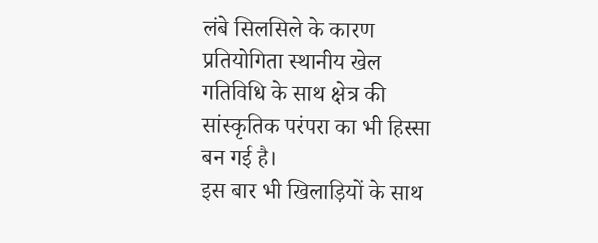लंबे सिलसिले के कारण प्रतियोगिता स्थानीय खेल गतिविधि के साथ क्षेत्र की सांस्कृतिक परंपरा का भी हिस्सा बन गई है।
इस बार भी खिलाड़ियों के साथ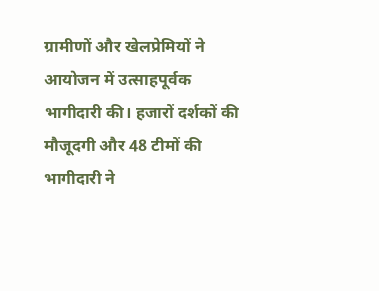ग्रामीणों और खेलप्रेमियों ने आयोजन में उत्साहपूर्वक भागीदारी की। हजारों दर्शकों की मौजूदगी और 48 टीमों की भागीदारी ने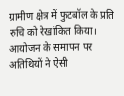ग्रामीण क्षेत्र में फुटबॉल के प्रति रुचि को रेखांकित किया। आयोजन के समापन पर अतिथियों ने ऐसी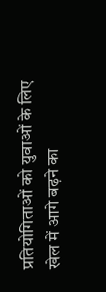प्रतियोगिताओं को युवाओं के लिए खेल में आगे बढ़ने का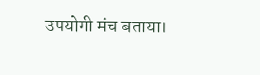उपयोगी मंच बताया।